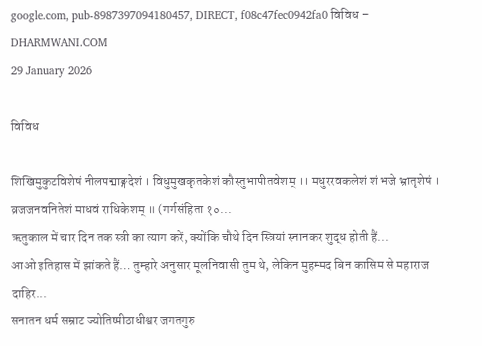google.com, pub-8987397094180457, DIRECT, f08c47fec0942fa0 विविध – DHARMWANI.COM
29 January 2026

विविध

शिखिमुकुटविशेषं नीलपद्माङ्गदेशं । विधुमुखकृतकेशं कौस्तुभापीतवेशम् ।। मधुररवकलेशं शं भजे भ्रातृशेषं ।  व्रजजनवनितेशं माधवं राधिकेशम् ॥ (गर्गसंहिता १०...
ऋतुकाल में चार दिन तक स्त्री का त्याग करें, क्योंकि चौथे दिन स्त्रियां स्नानकर शुद्ध होती हैं...
आओ इतिहास में झांकते हैं… तुम्हारे अनुसार मूलनिवासी तुम थे, लेकिन मुहम्मद बिन कासिम से महाराज दाहिर...
सनातन धर्म सम्राट ज्योतिष्पीठाधीश्वर जगतगुरु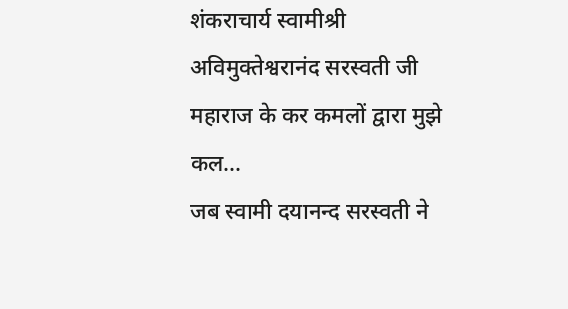शंकराचार्य स्वामीश्री अविमुक्तेश्वरानंद सरस्वती जी महाराज के कर कमलों द्वारा मुझे कल...
जब स्वामी दयानन्द सरस्वती ने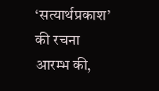‘सत्यार्थप्रकाश’ की रचना आरम्भ की,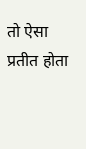तो ऐसा प्रतीत होता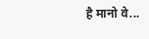है मानो वे...